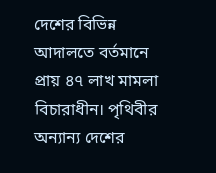দেশের বিভিন্ন আদালতে বর্তমানে প্রায় ৪৭ লাখ মামলা বিচারাধীন। পৃথিবীর অন্যান্য দেশের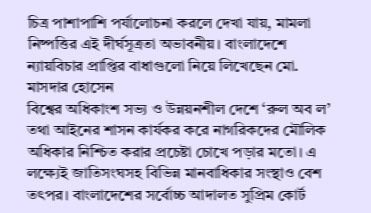চিত্র পাশাপাশি পর্যালোচনা করলে দেখা যায়, মামলা নিষ্পত্তির এই দীর্ঘসূত্রতা অভাবনীয়। বাংলাদেশে ন্যায়বিচার প্রাপ্তির বাধাগুলো নিয়ে লিখেছেন মো. মাসদার হোসেন
বিশ্বের অধিকাংশ সভ্য ও উন্নয়নশীল দেশে ‘রুল অব ল’ তথা আইনের শাসন কার্যকর করে নাগরিকদের মৌলিক অধিকার নিশ্চিত করার প্রচেষ্টা চোখে পড়ার মতো। এ লক্ষ্যেই জাতিসংঘসহ বিভিন্ন মানবাধিকার সংস্থাও বেশ তৎপর। বাংলাদেশের সর্বোচ্চ আদালত সুপ্রিম কোর্ট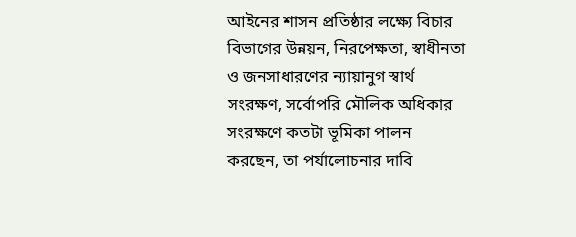আইনের শাসন প্রতিষ্ঠার লক্ষ্যে বিচার বিভাগের উন্নয়ন, নিরপেক্ষতা, স্বাধীনতা ও জনসাধারণের ন্যায়ানুগ স্বার্থ সংরক্ষণ, সর্বোপরি মৌলিক অধিকার সংরক্ষণে কতটা ভূমিকা পালন করছেন, তা পর্যালোচনার দাবি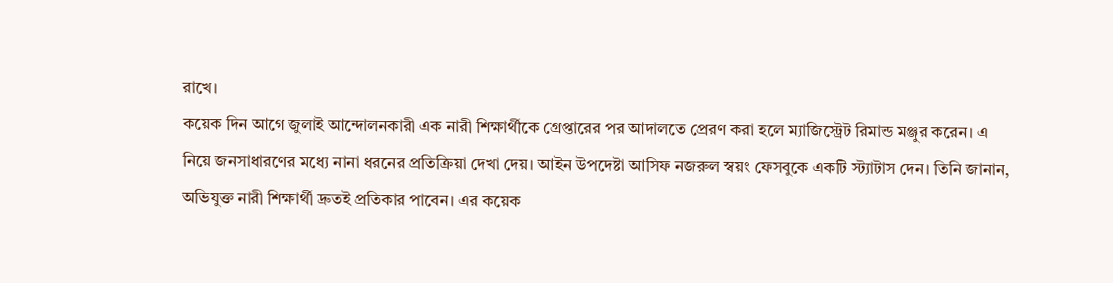রাখে।
কয়েক দিন আগে জুলাই আন্দোলনকারী এক নারী শিক্ষার্থীকে গ্রেপ্তারের পর আদালতে প্রেরণ করা হলে ম্যাজিস্ট্রেট রিমান্ড মঞ্জুর করেন। এ নিয়ে জনসাধারণের মধ্যে নানা ধরনের প্রতিক্রিয়া দেখা দেয়। আইন উপদেষ্টা আসিফ নজরুল স্বয়ং ফেসবুকে একটি স্ট্যাটাস দেন। তিনি জানান, অভিযুক্ত নারী শিক্ষার্থী দ্রুতই প্রতিকার পাবেন। এর কয়েক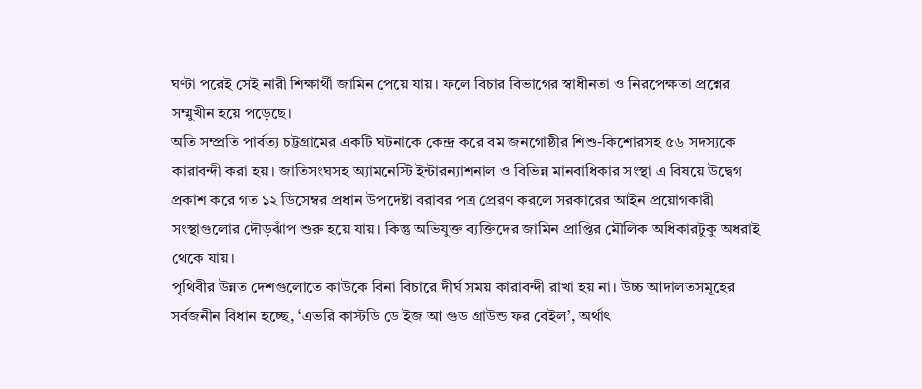ঘণ্টা পরেই সেই নারী শিক্ষার্থী জামিন পেয়ে যায়। ফলে বিচার বিভাগের স্বাধীনতা ও নিরপেক্ষতা প্রশ্নের সম্মুখীন হয়ে পড়েছে।
অতি সম্প্রতি পার্বত্য চট্টগ্রামের একটি ঘটনাকে কেন্দ্র করে বম জনগোষ্ঠীর শিশু-কিশোরসহ ৫৬ সদস্যকে কারাবন্দী করা হয়। জাতিসংঘসহ অ্যামনেস্টি ইন্টারন্যাশনাল ও বিভিন্ন মানবাধিকার সংস্থা এ বিষয়ে উদ্বেগ প্রকাশ করে গত ১২ ডিসেম্বর প্রধান উপদেষ্টা বরাবর পত্র প্রেরণ করলে সরকারের আইন প্রয়োগকারী সংস্থাগুলোর দৌড়ঝাঁপ শুরু হয়ে যায়। কিন্তু অভিযুক্ত ব্যক্তিদের জামিন প্রাপ্তির মৌলিক অধিকারটুকু অধরাই থেকে যায়।
পৃথিবীর উন্নত দেশগুলোতে কাউকে বিনা বিচারে দীর্ঘ সময় কারাবন্দী রাখা হয় না। উচ্চ আদালতসমূহের সর্বজনীন বিধান হচ্ছে, ‘এভরি কাস্টডি ডে ইজ আ গুড গ্রাউন্ড ফর বেইল’, অর্থাৎ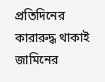প্রতিদিনের কারারুদ্ধ থাকাই জামিনের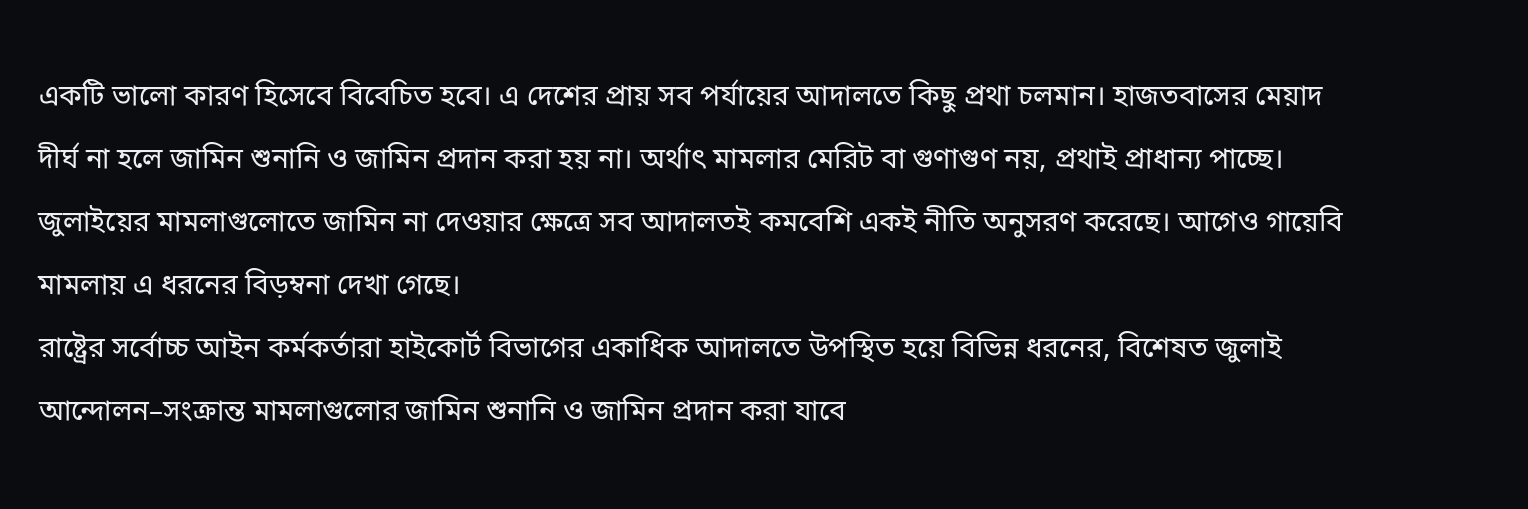একটি ভালো কারণ হিসেবে বিবেচিত হবে। এ দেশের প্রায় সব পর্যায়ের আদালতে কিছু প্রথা চলমান। হাজতবাসের মেয়াদ দীর্ঘ না হলে জামিন শুনানি ও জামিন প্রদান করা হয় না। অর্থাৎ মামলার মেরিট বা গুণাগুণ নয়, প্রথাই প্রাধান্য পাচ্ছে। জুলাইয়ের মামলাগুলোতে জামিন না দেওয়ার ক্ষেত্রে সব আদালতই কমবেশি একই নীতি অনুসরণ করেছে। আগেও গায়েবি মামলায় এ ধরনের বিড়ম্বনা দেখা গেছে।
রাষ্ট্রের সর্বোচ্চ আইন কর্মকর্তারা হাইকোর্ট বিভাগের একাধিক আদালতে উপস্থিত হয়ে বিভিন্ন ধরনের, বিশেষত জুলাই আন্দোলন–সংক্রান্ত মামলাগুলোর জামিন শুনানি ও জামিন প্রদান করা যাবে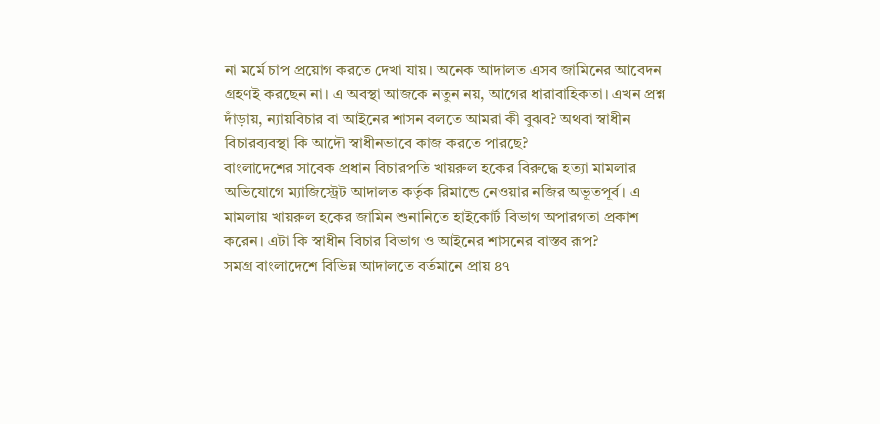না মর্মে চাপ প্রয়োগ করতে দেখা যায়। অনেক আদালত এসব জামিনের আবেদন গ্রহণই করছেন না। এ অবস্থা আজকে নতুন নয়, আগের ধারাবাহিকতা। এখন প্রশ্ন দাঁড়ায়, ন্যায়বিচার বা আইনের শাসন বলতে আমরা কী বুঝব? অথবা স্বাধীন বিচারব্যবস্থা কি আদৌ স্বাধীনভাবে কাজ করতে পারছে?
বাংলাদেশের সাবেক প্রধান বিচারপতি খায়রুল হকের বিরুদ্ধে হত্যা মামলার অভিযোগে ম্যাজিস্ট্রেট আদালত কর্তৃক রিমান্ডে নেওয়ার নজির অভূতপূর্ব। এ মামলায় খায়রুল হকের জামিন শুনানিতে হাইকোর্ট বিভাগ অপারগতা প্রকাশ করেন। এটা কি স্বাধীন বিচার বিভাগ ও আইনের শাসনের বাস্তব রূপ?
সমগ্র বাংলাদেশে বিভিন্ন আদালতে বর্তমানে প্রায় ৪৭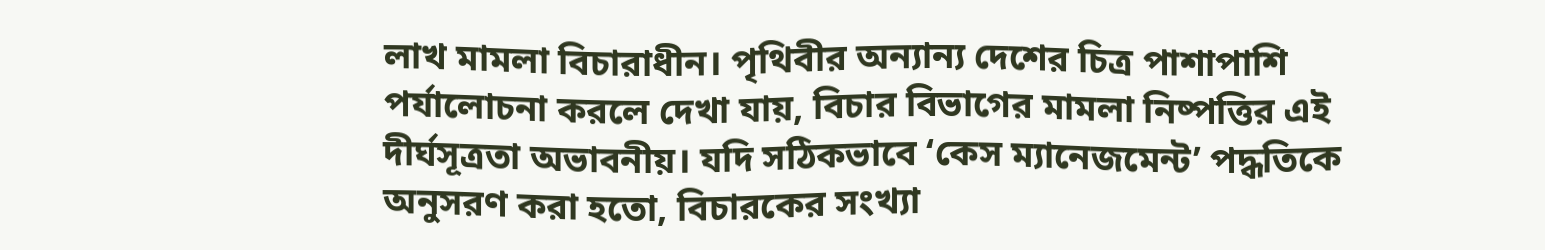লাখ মামলা বিচারাধীন। পৃথিবীর অন্যান্য দেশের চিত্র পাশাপাশি পর্যালোচনা করলে দেখা যায়, বিচার বিভাগের মামলা নিষ্পত্তির এই দীর্ঘসূত্রতা অভাবনীয়। যদি সঠিকভাবে ‘কেস ম্যানেজমেন্ট’ পদ্ধতিকে অনুসরণ করা হতো, বিচারকের সংখ্যা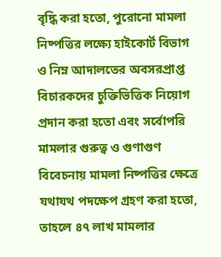বৃদ্ধি করা হতো, পুরোনো মামলা নিষ্পত্তির লক্ষ্যে হাইকোর্ট বিভাগ ও নিম্ন আদালতের অবসরপ্রাপ্ত বিচারকদের চুক্তিভিত্তিক নিয়োগ প্রদান করা হতো এবং সর্বোপরি মামলার গুরুত্ব ও গুণাগুণ বিবেচনায় মামলা নিষ্পত্তির ক্ষেত্রে যথাযথ পদক্ষেপ গ্রহণ করা হতো, তাহলে ৪৭ লাখ মামলার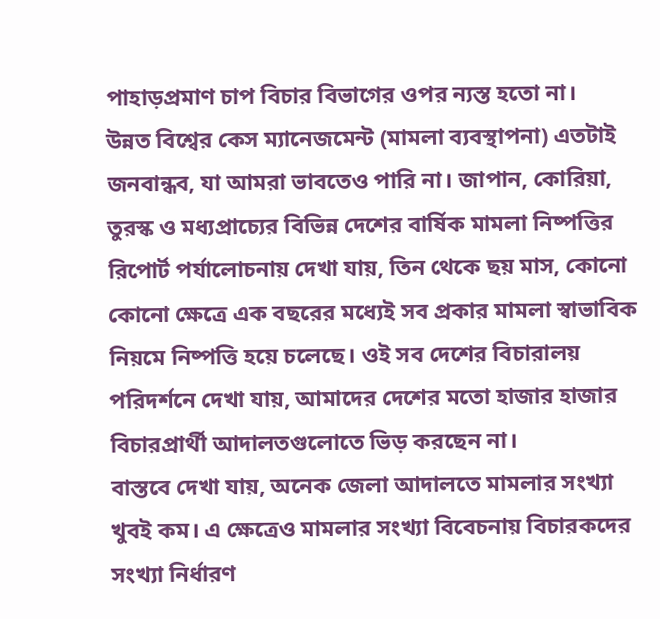পাহাড়প্রমাণ চাপ বিচার বিভাগের ওপর ন্যস্ত হতো না।
উন্নত বিশ্বের কেস ম্যানেজমেন্ট (মামলা ব্যবস্থাপনা) এতটাই জনবান্ধব, যা আমরা ভাবতেও পারি না। জাপান, কোরিয়া, তুরস্ক ও মধ্যপ্রাচ্যের বিভিন্ন দেশের বার্ষিক মামলা নিষ্পত্তির রিপোর্ট পর্যালোচনায় দেখা যায়, তিন থেকে ছয় মাস, কোনো কোনো ক্ষেত্রে এক বছরের মধ্যেই সব প্রকার মামলা স্বাভাবিক নিয়মে নিষ্পত্তি হয়ে চলেছে। ওই সব দেশের বিচারালয় পরিদর্শনে দেখা যায়, আমাদের দেশের মতো হাজার হাজার বিচারপ্রার্থী আদালতগুলোতে ভিড় করছেন না।
বাস্তবে দেখা যায়, অনেক জেলা আদালতে মামলার সংখ্যা খুবই কম। এ ক্ষেত্রেও মামলার সংখ্যা বিবেচনায় বিচারকদের সংখ্যা নির্ধারণ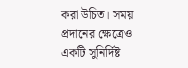করা উচিত। সময় প্রদানের ক্ষেত্রেও একটি সুনির্দিষ্ট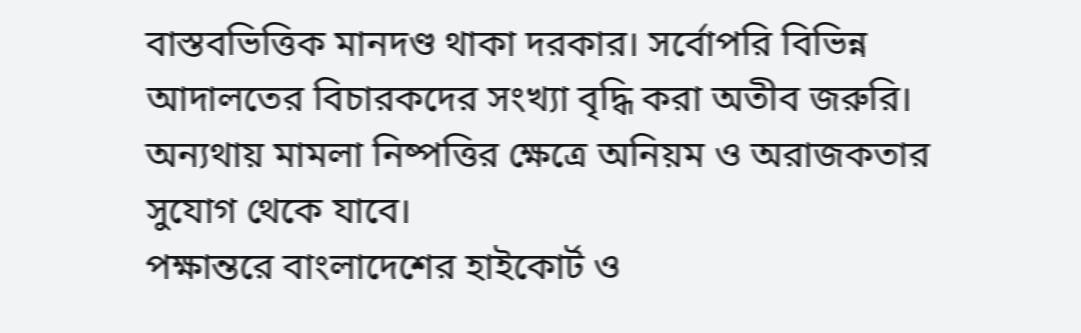বাস্তবভিত্তিক মানদণ্ড থাকা দরকার। সর্বোপরি বিভিন্ন আদালতের বিচারকদের সংখ্যা বৃদ্ধি করা অতীব জরুরি। অন্যথায় মামলা নিষ্পত্তির ক্ষেত্রে অনিয়ম ও অরাজকতার সুযোগ থেকে যাবে।
পক্ষান্তরে বাংলাদেশের হাইকোর্ট ও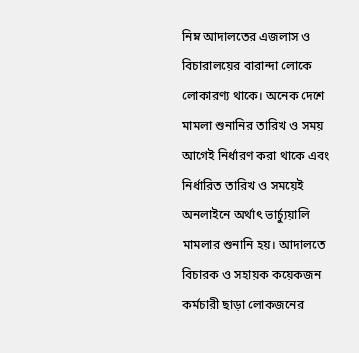নিম্ন আদালতের এজলাস ও বিচারালয়ের বারান্দা লোকে লোকারণ্য থাকে। অনেক দেশে মামলা শুনানির তারিখ ও সময় আগেই নির্ধারণ করা থাকে এবং নির্ধারিত তারিখ ও সময়েই অনলাইনে অর্থাৎ ভার্চ্যুয়ালি মামলার শুনানি হয়। আদালতে বিচারক ও সহায়ক কয়েকজন কর্মচারী ছাড়া লোকজনের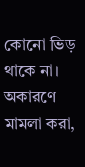কোনো ভিড় থাকে না।
অকারণে মামলা করা,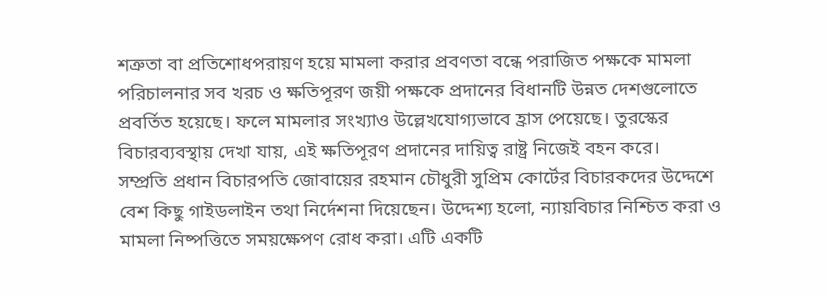শত্রুতা বা প্রতিশোধপরায়ণ হয়ে মামলা করার প্রবণতা বন্ধে পরাজিত পক্ষকে মামলা পরিচালনার সব খরচ ও ক্ষতিপূরণ জয়ী পক্ষকে প্রদানের বিধানটি উন্নত দেশগুলোতে প্রবর্তিত হয়েছে। ফলে মামলার সংখ্যাও উল্লেখযোগ্যভাবে হ্রাস পেয়েছে। তুরস্কের বিচারব্যবস্থায় দেখা যায়, এই ক্ষতিপূরণ প্রদানের দায়িত্ব রাষ্ট্র নিজেই বহন করে।
সম্প্রতি প্রধান বিচারপতি জোবায়ের রহমান চৌধুরী সুপ্রিম কোর্টের বিচারকদের উদ্দেশে বেশ কিছু গাইডলাইন তথা নির্দেশনা দিয়েছেন। উদ্দেশ্য হলো, ন্যায়বিচার নিশ্চিত করা ও মামলা নিষ্পত্তিতে সময়ক্ষেপণ রোধ করা। এটি একটি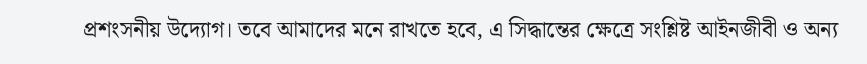প্রশংসনীয় উদ্যোগ। তবে আমাদের মনে রাখতে হবে, এ সিদ্ধান্তের ক্ষেত্রে সংশ্লিষ্ট আইনজীবী ও অন্য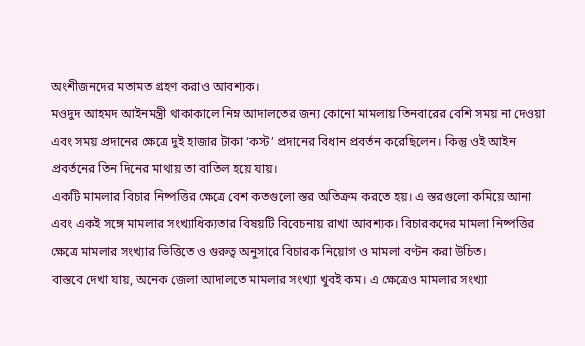অংশীজনদের মতামত গ্রহণ করাও আবশ্যক।
মওদুদ আহমদ আইনমন্ত্রী থাকাকালে নিম্ন আদালতের জন্য কোনো মামলায় তিনবারের বেশি সময় না দেওয়া এবং সময় প্রদানের ক্ষেত্রে দুই হাজার টাকা ‘কস্ট’ প্রদানের বিধান প্রবর্তন করেছিলেন। কিন্তু ওই আইন প্রবর্তনের তিন দিনের মাথায় তা বাতিল হয়ে যায়।
একটি মামলার বিচার নিষ্পত্তির ক্ষেত্রে বেশ কতগুলো স্তর অতিক্রম করতে হয়। এ স্তরগুলো কমিয়ে আনা এবং একই সঙ্গে মামলার সংখ্যাধিক্যতার বিষয়টি বিবেচনায় রাখা আবশ্যক। বিচারকদের মামলা নিষ্পত্তির ক্ষেত্রে মামলার সংখ্যার ভিত্তিতে ও গুরুত্ব অনুসারে বিচারক নিয়োগ ও মামলা বণ্টন করা উচিত।
বাস্তবে দেখা যায়, অনেক জেলা আদালতে মামলার সংখ্যা খুবই কম। এ ক্ষেত্রেও মামলার সংখ্যা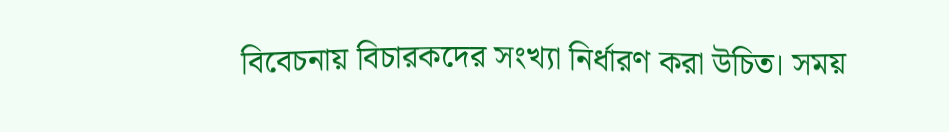বিবেচনায় বিচারকদের সংখ্যা নির্ধারণ করা উচিত। সময়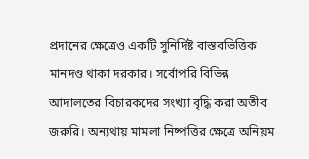প্রদানের ক্ষেত্রেও একটি সুনির্দিষ্ট বাস্তবভিত্তিক মানদণ্ড থাকা দরকার। সর্বোপরি বিভিন্ন আদালতের বিচারকদের সংখ্যা বৃদ্ধি করা অতীব জরুরি। অন্যথায় মামলা নিষ্পত্তির ক্ষেত্রে অনিয়ম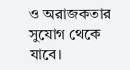ও অরাজকতার সুযোগ থেকে যাবে।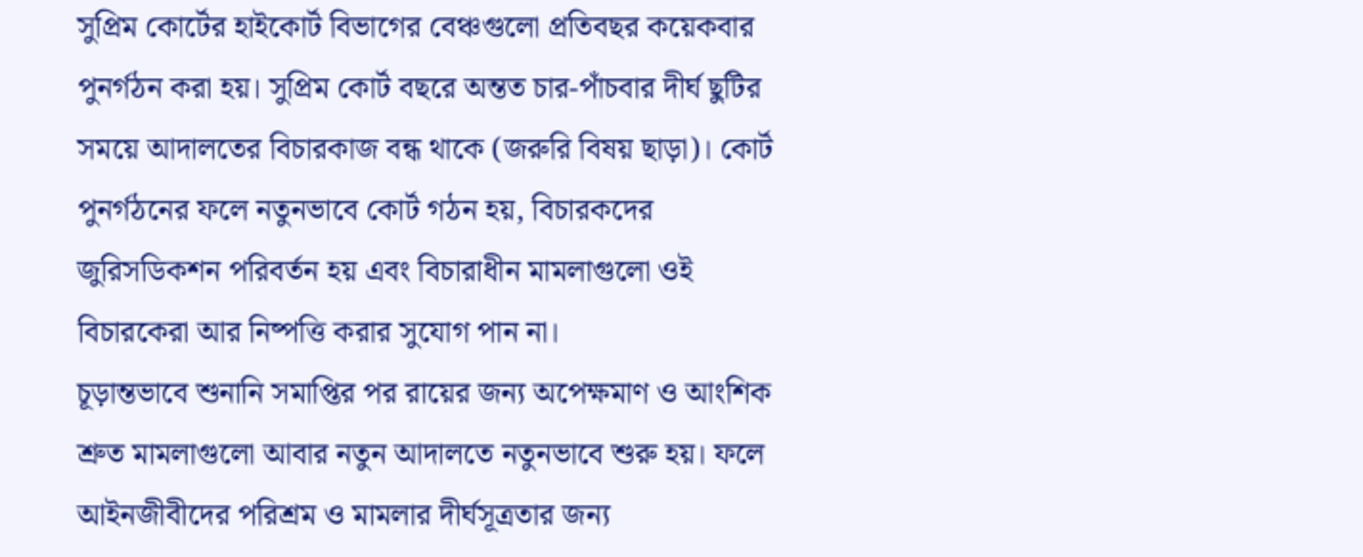সুপ্রিম কোর্টের হাইকোর্ট বিভাগের বেঞ্চগুলো প্রতিবছর কয়েকবার পুনর্গঠন করা হয়। সুপ্রিম কোর্ট বছরে অন্তত চার-পাঁচবার দীর্ঘ ছুটির সময়ে আদালতের বিচারকাজ বন্ধ থাকে (জরুরি বিষয় ছাড়া)। কোর্ট পুনর্গঠনের ফলে নতুনভাবে কোর্ট গঠন হয়, বিচারকদের জুরিসডিকশন পরিবর্তন হয় এবং বিচারাধীন মামলাগুলো ওই বিচারকেরা আর নিষ্পত্তি করার সুযোগ পান না।
চূড়ান্তভাবে শুনানি সমাপ্তির পর রায়ের জন্য অপেক্ষমাণ ও আংশিক শ্রুত মামলাগুলো আবার নতুন আদালতে নতুনভাবে শুরু হয়। ফলে আইনজীবীদের পরিশ্রম ও মামলার দীর্ঘসূত্রতার জন্য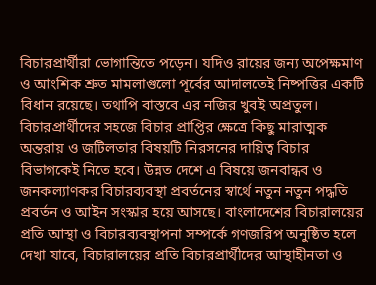বিচারপ্রার্থীরা ভোগান্তিতে পড়েন। যদিও রায়ের জন্য অপেক্ষমাণ ও আংশিক শ্রুত মামলাগুলো পূর্বের আদালতেই নিষ্পত্তির একটি বিধান রয়েছে। তথাপি বাস্তবে এর নজির খুবই অপ্রতুল।
বিচারপ্রার্থীদের সহজে বিচার প্রাপ্তির ক্ষেত্রে কিছু মারাত্মক অন্তরায় ও জটিলতার বিষয়টি নিরসনের দায়িত্ব বিচার বিভাগকেই নিতে হবে। উন্নত দেশে এ বিষয়ে জনবান্ধব ও জনকল্যাণকর বিচারব্যবস্থা প্রবর্তনের স্বার্থে নতুন নতুন পদ্ধতি প্রবর্তন ও আইন সংস্কার হয়ে আসছে। বাংলাদেশের বিচারালয়ের প্রতি আস্থা ও বিচারব্যবস্থাপনা সম্পর্কে গণজরিপ অনুষ্ঠিত হলে দেখা যাবে, বিচারালয়ের প্রতি বিচারপ্রার্থীদের আস্থাহীনতা ও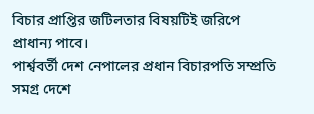বিচার প্রাপ্তির জটিলতার বিষয়টিই জরিপে প্রাধান্য পাবে।
পার্শ্ববর্তী দেশ নেপালের প্রধান বিচারপতি সম্প্রতি সমগ্র দেশে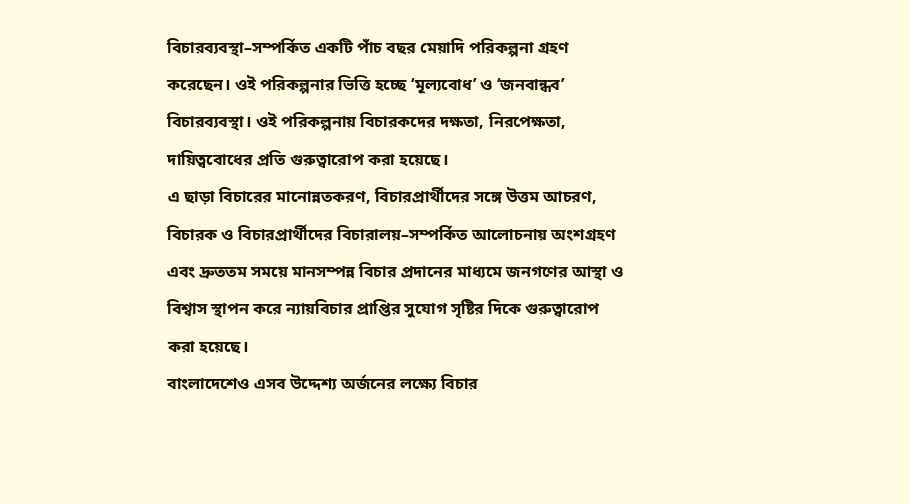বিচারব্যবস্থা–সম্পর্কিত একটি পাঁচ বছর মেয়াদি পরিকল্পনা গ্রহণ করেছেন। ওই পরিকল্পনার ভিত্তি হচ্ছে ‘মূল্যবোধ’ ও ‘জনবান্ধব’ বিচারব্যবস্থা। ওই পরিকল্পনায় বিচারকদের দক্ষতা, নিরপেক্ষতা, দায়িত্ববোধের প্রতি গুরুত্বারোপ করা হয়েছে।
এ ছাড়া বিচারের মানোন্নতকরণ, বিচারপ্রার্থীদের সঙ্গে উত্তম আচরণ, বিচারক ও বিচারপ্রার্থীদের বিচারালয়–সম্পর্কিত আলোচনায় অংশগ্রহণ এবং দ্রুততম সময়ে মানসম্পন্ন বিচার প্রদানের মাধ্যমে জনগণের আস্থা ও বিশ্বাস স্থাপন করে ন্যায়বিচার প্রাপ্তির সুযোগ সৃষ্টির দিকে গুরুত্বারোপ করা হয়েছে।
বাংলাদেশেও এসব উদ্দেশ্য অর্জনের লক্ষ্যে বিচার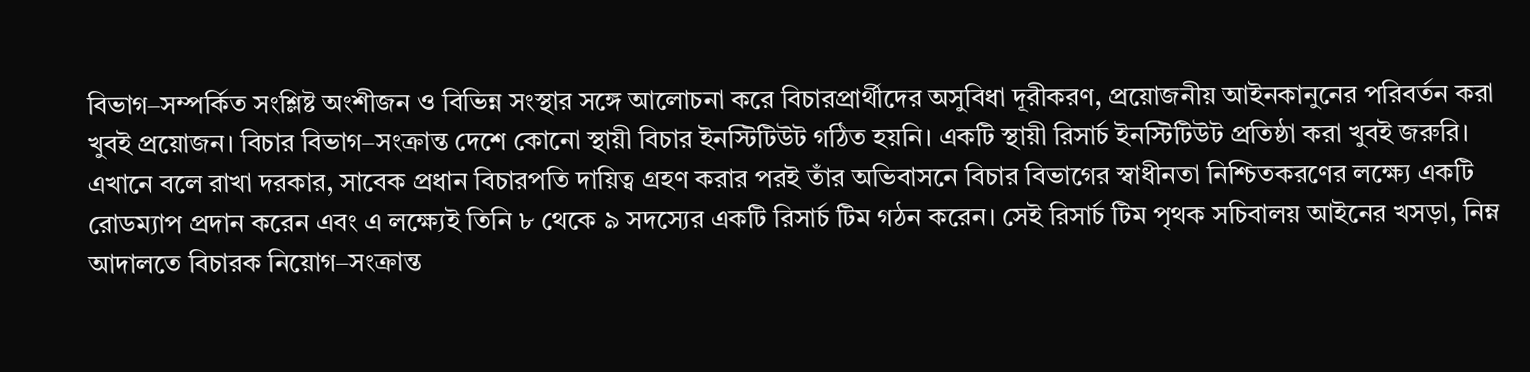বিভাগ–সম্পর্কিত সংশ্লিষ্ট অংশীজন ও বিভিন্ন সংস্থার সঙ্গে আলোচনা করে বিচারপ্রার্থীদের অসুবিধা দূরীকরণ, প্রয়োজনীয় আইনকানুনের পরিবর্তন করা খুবই প্রয়োজন। বিচার বিভাগ–সংক্রান্ত দেশে কোনো স্থায়ী বিচার ইনস্টিটিউট গঠিত হয়নি। একটি স্থায়ী রিসার্চ ইনস্টিটিউট প্রতিষ্ঠা করা খুবই জরুরি।
এখানে বলে রাখা দরকার, সাবেক প্রধান বিচারপতি দায়িত্ব গ্রহণ করার পরই তাঁর অভিবাসনে বিচার বিভাগের স্বাধীনতা নিশ্চিতকরণের লক্ষ্যে একটি রোডম্যাপ প্রদান করেন এবং এ লক্ষ্যেই তিনি ৮ থেকে ৯ সদস্যের একটি রিসার্চ টিম গঠন করেন। সেই রিসার্চ টিম পৃথক সচিবালয় আইনের খসড়া, নিম্ন আদালতে বিচারক নিয়োগ–সংক্রান্ত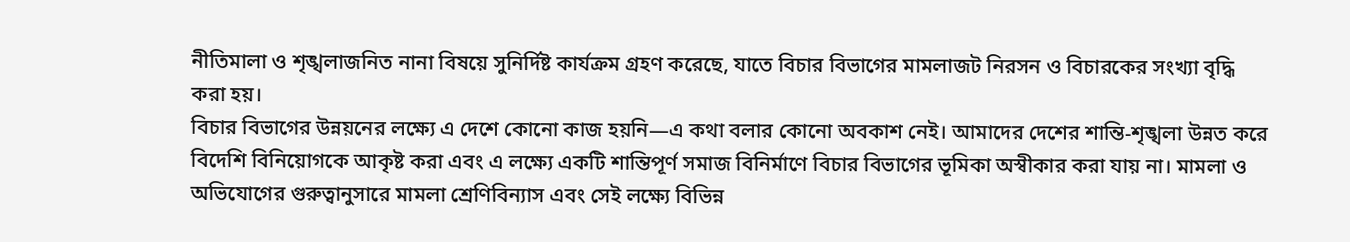নীতিমালা ও শৃঙ্খলাজনিত নানা বিষয়ে সুনির্দিষ্ট কার্যক্রম গ্রহণ করেছে, যাতে বিচার বিভাগের মামলাজট নিরসন ও বিচারকের সংখ্যা বৃদ্ধি করা হয়।
বিচার বিভাগের উন্নয়নের লক্ষ্যে এ দেশে কোনো কাজ হয়নি—এ কথা বলার কোনো অবকাশ নেই। আমাদের দেশের শান্তি-শৃঙ্খলা উন্নত করে বিদেশি বিনিয়োগকে আকৃষ্ট করা এবং এ লক্ষ্যে একটি শান্তিপূর্ণ সমাজ বিনির্মাণে বিচার বিভাগের ভূমিকা অস্বীকার করা যায় না। মামলা ও অভিযোগের গুরুত্বানুসারে মামলা শ্রেণিবিন্যাস এবং সেই লক্ষ্যে বিভিন্ন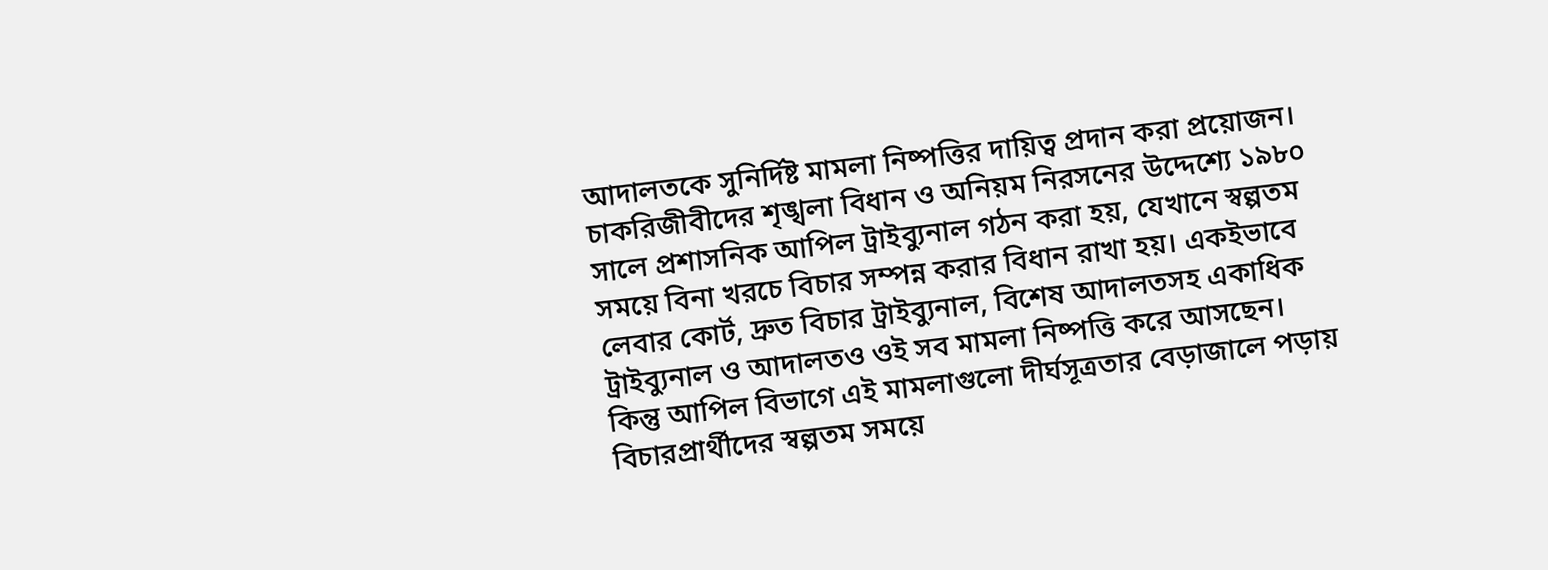আদালতকে সুনির্দিষ্ট মামলা নিষ্পত্তির দায়িত্ব প্রদান করা প্রয়োজন।
চাকরিজীবীদের শৃঙ্খলা বিধান ও অনিয়ম নিরসনের উদ্দেশ্যে ১৯৮০ সালে প্রশাসনিক আপিল ট্রাইব্যুনাল গঠন করা হয়, যেখানে স্বল্পতম সময়ে বিনা খরচে বিচার সম্পন্ন করার বিধান রাখা হয়। একইভাবে লেবার কোর্ট, দ্রুত বিচার ট্রাইব্যুনাল, বিশেষ আদালতসহ একাধিক ট্রাইব্যুনাল ও আদালতও ওই সব মামলা নিষ্পত্তি করে আসছেন।
কিন্তু আপিল বিভাগে এই মামলাগুলো দীর্ঘসূত্রতার বেড়াজালে পড়ায় বিচারপ্রার্থীদের স্বল্পতম সময়ে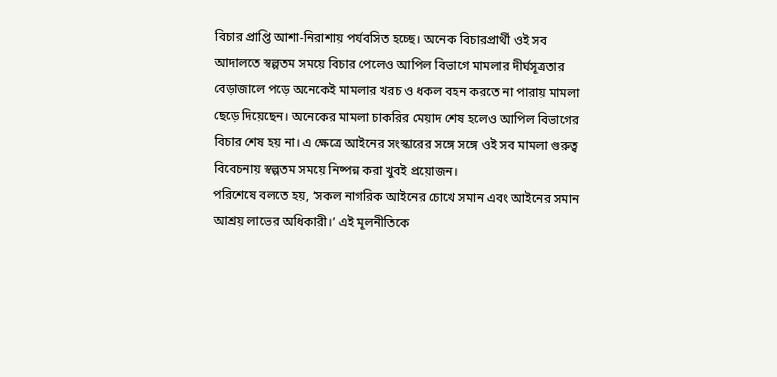বিচার প্রাপ্তি আশা-নিরাশায় পর্যবসিত হচ্ছে। অনেক বিচারপ্রার্থী ওই সব আদালতে স্বল্পতম সময়ে বিচার পেলেও আপিল বিভাগে মামলার দীর্ঘসূত্রতার বেড়াজালে পড়ে অনেকেই মামলার খরচ ও ধকল বহন করতে না পারায় মামলা ছেড়ে দিয়েছেন। অনেকের মামলা চাকরির মেয়াদ শেষ হলেও আপিল বিভাগের বিচার শেষ হয় না। এ ক্ষেত্রে আইনের সংস্কারের সঙ্গে সঙ্গে ওই সব মামলা গুরুত্ব বিবেচনায় স্বল্পতম সময়ে নিষ্পন্ন করা খুবই প্রয়োজন।
পরিশেষে বলতে হয়, ‘সকল নাগরিক আইনের চোখে সমান এবং আইনের সমান আশ্রয় লাভের অধিকারী।’ এই মূলনীতিকে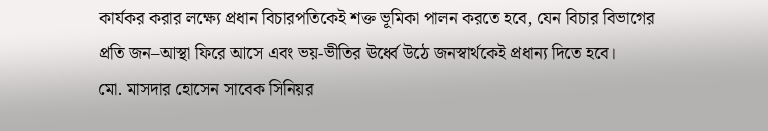কার্যকর করার লক্ষ্যে প্রধান বিচারপতিকেই শক্ত ভূমিকা পালন করতে হবে, যেন বিচার বিভাগের প্রতি জন–আস্থা ফিরে আসে এবং ভয়-ভীতির ঊর্ধ্বে উঠে জনস্বার্থকেই প্রধান্য দিতে হবে।
মো. মাসদার হোসেন সাবেক সিনিয়র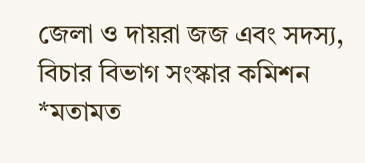জেলা ও দায়রা জজ এবং সদস্য, বিচার বিভাগ সংস্কার কমিশন
*মতামত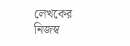লেখকের নিজস্ব